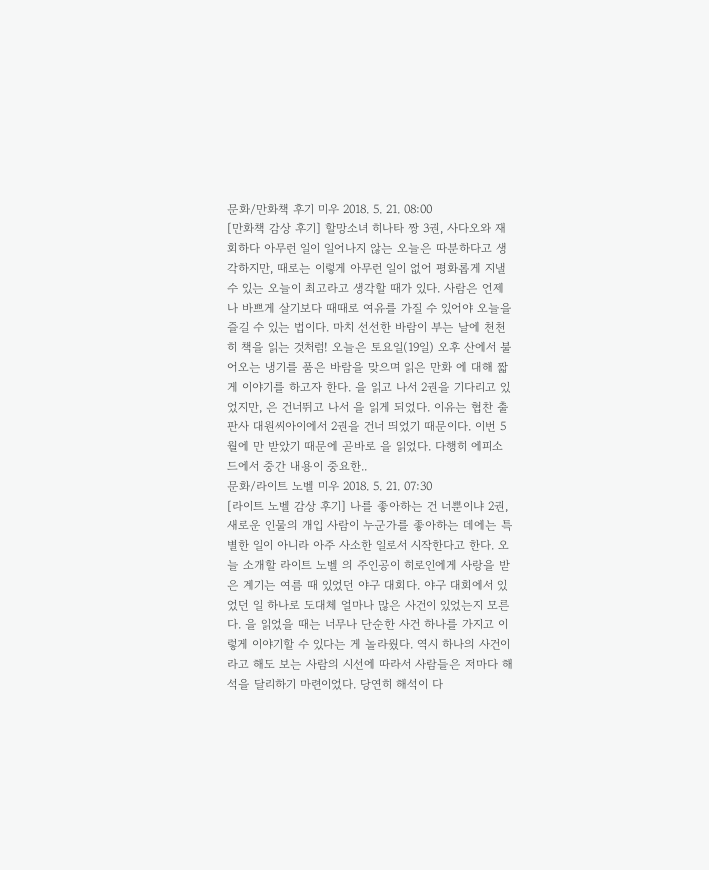문화/만화책 후기 미우 2018. 5. 21. 08:00
[만화책 감상 후기] 할망소녀 히나타 짱 3권, 사다오와 재회하다 아무런 일이 일어나지 않는 오늘은 따분하다고 생각하지만, 때로는 이렇게 아무런 일이 없어 평화롭게 지낼 수 있는 오늘이 최고라고 생각할 때가 있다. 사람은 언제나 바쁘게 살기보다 때때로 여유를 가질 수 있어야 오늘을 즐길 수 있는 법이다. 마치 선선한 바람이 부는 날에 천천히 책을 읽는 것처럼! 오늘은 토요일(19일) 오후 산에서 불어오는 냉기를 품은 바람을 맞으며 읽은 만화 에 대해 짧게 이야기를 하고자 한다. 을 읽고 나서 2권을 기다리고 있었지만, 은 건너뛰고 나서 을 읽게 되었다. 이유는 협찬 출판사 대원씨아이에서 2권을 건너 띄었기 때문이다. 이번 5월에 만 받았기 때문에 곧바로 을 읽었다. 다행히 에피소드에서 중간 내용이 중요한..
문화/라이트 노벨 미우 2018. 5. 21. 07:30
[라이트 노벨 감상 후기] 나를 좋아하는 건 너뿐이냐 2권, 새로운 인물의 개입 사람이 누군가를 좋아하는 데에는 특별한 일이 아니라 아주 사소한 일로서 시작한다고 한다. 오늘 소개할 라이트 노벨 의 주인공이 히로인에게 사랑을 받은 계기는 여름 때 있었던 야구 대회다. 야구 대회에서 있었던 일 하나로 도대체 얼마나 많은 사건이 있었는지 모른다. 을 읽었을 때는 너무나 단순한 사건 하나를 가지고 이렇게 이야기할 수 있다는 게 놀라웠다. 역시 하나의 사건이라고 해도 보는 사람의 시선에 따라서 사람들은 저마다 해석을 달리하기 마련이었다. 당연히 해석이 다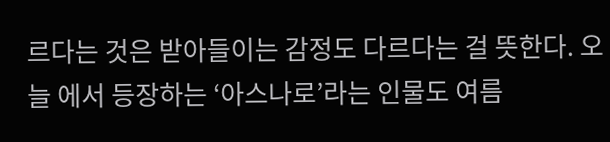르다는 것은 받아들이는 감정도 다르다는 걸 뜻한다. 오늘 에서 등장하는 ‘아스나로’라는 인물도 여름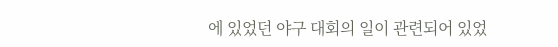에 있었던 야구 대회의 일이 관련되어 있었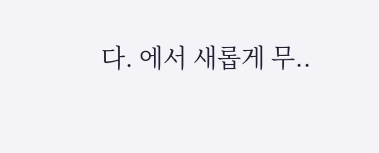다. 에서 새롭게 무..